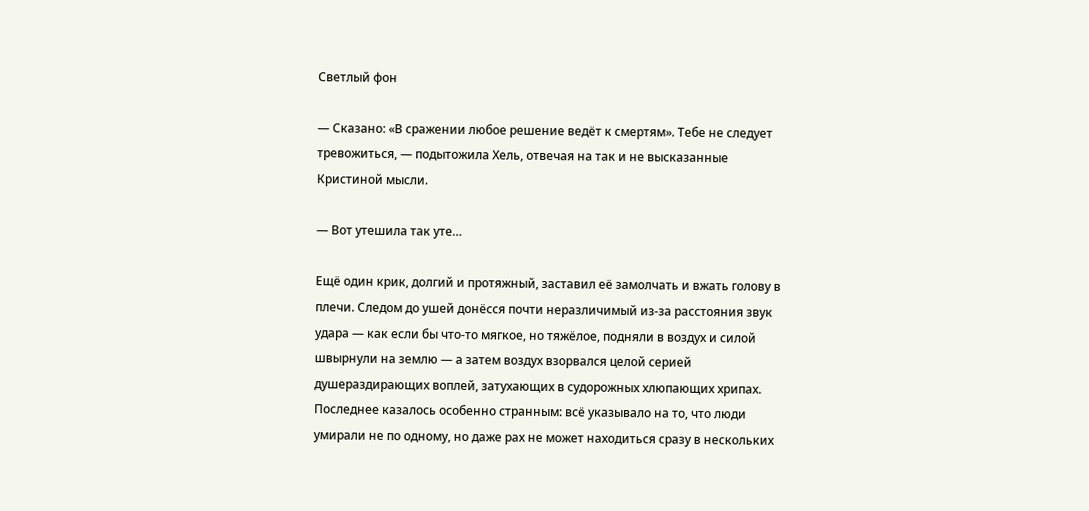Светлый фон

— Сказано: «В сражении любое решение ведёт к смертям». Тебе не следует тревожиться, — подытожила Хель, отвечая на так и не высказанные Кристиной мысли.

— Вот утешила так уте…

Ещё один крик, долгий и протяжный, заставил её замолчать и вжать голову в плечи. Следом до ушей донёсся почти неразличимый из-за расстояния звук удара — как если бы что-то мягкое, но тяжёлое, подняли в воздух и силой швырнули на землю — а затем воздух взорвался целой серией душераздирающих воплей, затухающих в судорожных хлюпающих хрипах. Последнее казалось особенно странным: всё указывало на то, что люди умирали не по одному, но даже рах не может находиться сразу в нескольких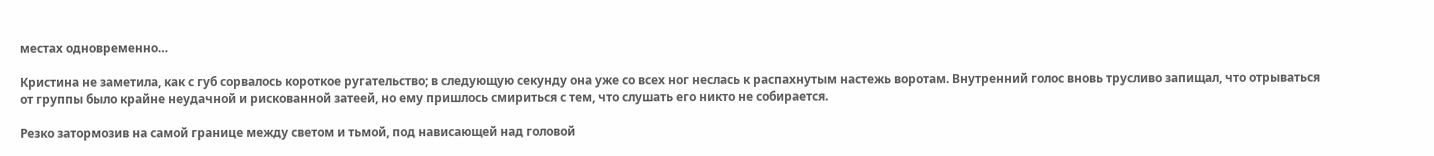местах одновременно…

Кристина не заметила, как с губ сорвалось короткое ругательство; в следующую секунду она уже со всех ног неслась к распахнутым настежь воротам. Внутренний голос вновь трусливо запищал, что отрываться от группы было крайне неудачной и рискованной затеей, но ему пришлось смириться с тем, что слушать его никто не собирается.

Резко затормозив на самой границе между светом и тьмой, под нависающей над головой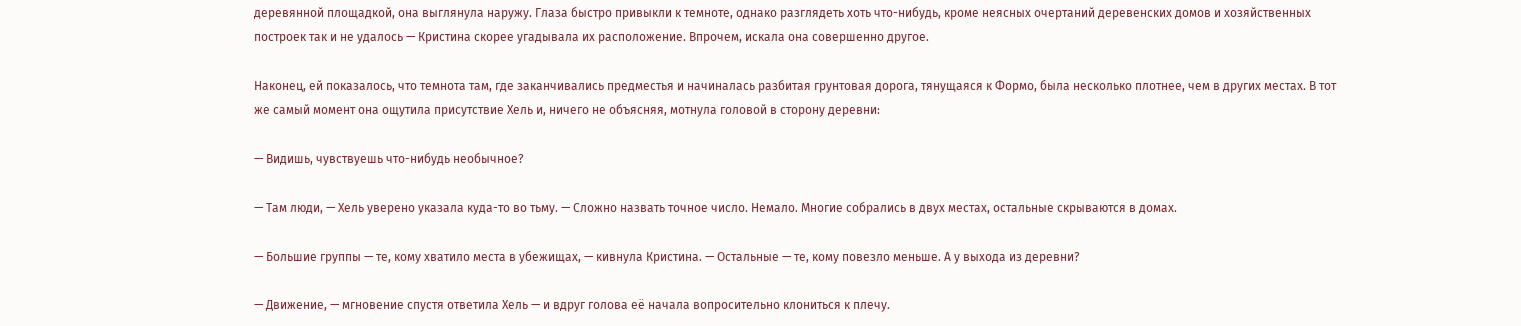деревянной площадкой, она выглянула наружу. Глаза быстро привыкли к темноте, однако разглядеть хоть что-нибудь, кроме неясных очертаний деревенских домов и хозяйственных построек так и не удалось — Кристина скорее угадывала их расположение. Впрочем, искала она совершенно другое.

Наконец, ей показалось, что темнота там, где заканчивались предместья и начиналась разбитая грунтовая дорога, тянущаяся к Формо, была несколько плотнее, чем в других местах. В тот же самый момент она ощутила присутствие Хель и, ничего не объясняя, мотнула головой в сторону деревни:

— Видишь, чувствуешь что-нибудь необычное?

— Там люди, — Хель уверено указала куда-то во тьму. — Сложно назвать точное число. Немало. Многие собрались в двух местах, остальные скрываются в домах.

— Большие группы — те, кому хватило места в убежищах, — кивнула Кристина. — Остальные — те, кому повезло меньше. А у выхода из деревни?

— Движение, — мгновение спустя ответила Хель — и вдруг голова её начала вопросительно клониться к плечу.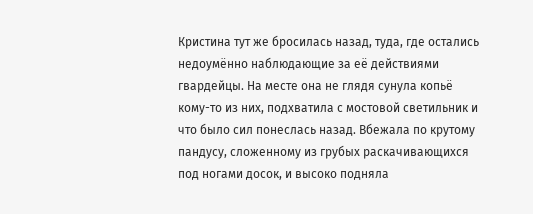Кристина тут же бросилась назад, туда, где остались недоумённо наблюдающие за её действиями гвардейцы. На месте она не глядя сунула копьё кому-то из них, подхватила с мостовой светильник и что было сил понеслась назад. Вбежала по крутому пандусу, сложенному из грубых раскачивающихся под ногами досок, и высоко подняла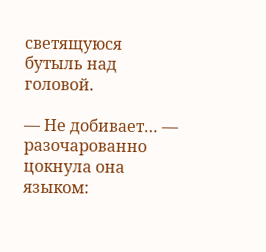светящуюся бутыль над головой.

— Не добивает… — разочарованно цокнула она языком: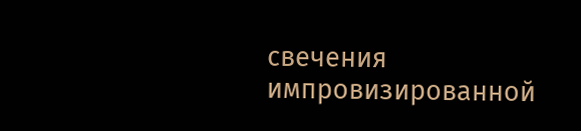свечения импровизированной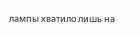лампы хватило лишь на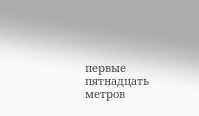первые пятнадцать метров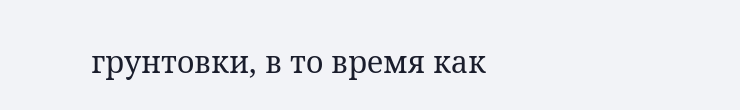грунтовки, в то время как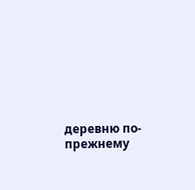деревню по-прежнему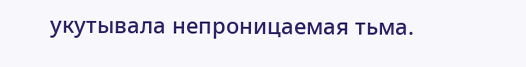укутывала непроницаемая тьма.